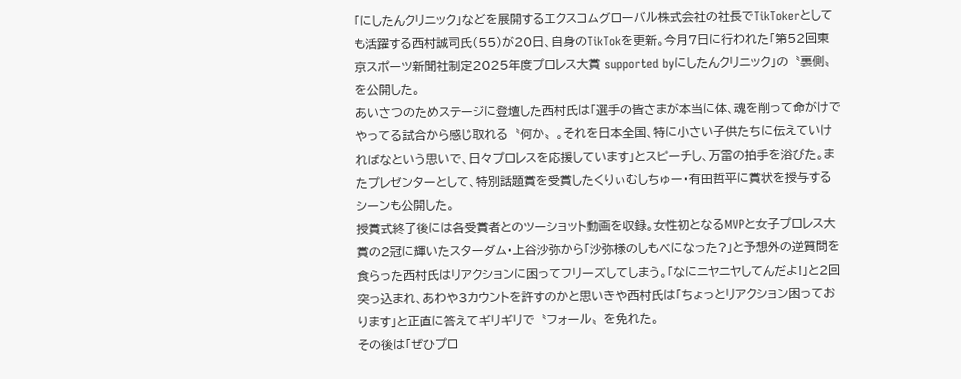「にしたんクリニック」などを展開するエクスコムグローバル株式会社の社長でTikTokerとしても活躍する西村誠司氏(55)が20日、自身のTikTokを更新。今月7日に行われた「第52回東京スポーツ新聞社制定2025年度プロレス大賞 supported byにしたんクリニック」の〝裏側〟を公開した。
あいさつのためステージに登壇した西村氏は「選手の皆さまが本当に体、魂を削って命がけでやってる試合から感じ取れる〝何か〟。それを日本全国、特に小さい子供たちに伝えていければなという思いで、日々プロレスを応援しています」とスピーチし、万雷の拍手を浴びた。またプレゼンターとして、特別話題賞を受賞したくりぃむしちゅー・有田哲平に賞状を授与するシーンも公開した。
授賞式終了後には各受賞者とのツーショット動画を収録。女性初となるMVPと女子プロレス大賞の2冠に輝いたスターダム・上谷沙弥から「沙弥様のしもべになった?」と予想外の逆質問を食らった西村氏はリアクションに困ってフリーズしてしまう。「なにニヤニヤしてんだよ!」と2回突っ込まれ、あわや3カウントを許すのかと思いきや西村氏は「ちょっとリアクション困っております」と正直に答えてギリギリで〝フォール〟を免れた。
その後は「ぜひプロ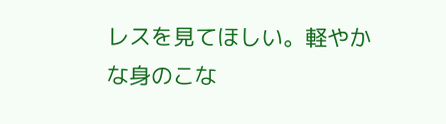レスを見てほしい。軽やかな身のこな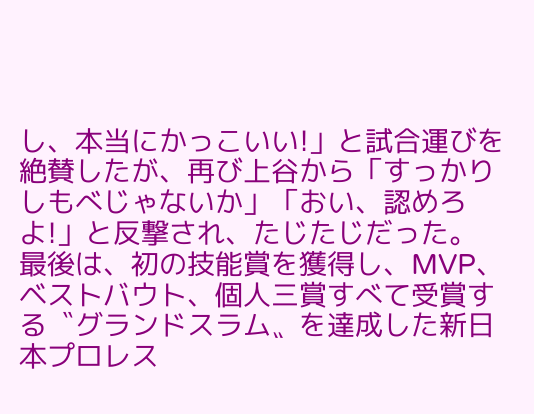し、本当にかっこいい!」と試合運びを絶賛したが、再び上谷から「すっかりしもべじゃないか」「おい、認めろよ!」と反撃され、たじたじだった。
最後は、初の技能賞を獲得し、MVP、ベストバウト、個人三賞すべて受賞する〝グランドスラム〟を達成した新日本プロレス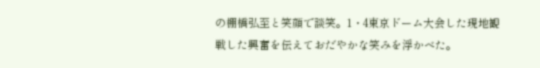の棚橋弘至と笑顔で談笑。1・4東京ドーム大会した現地観戦した興奮を伝えておだやかな笑みを浮かべた。